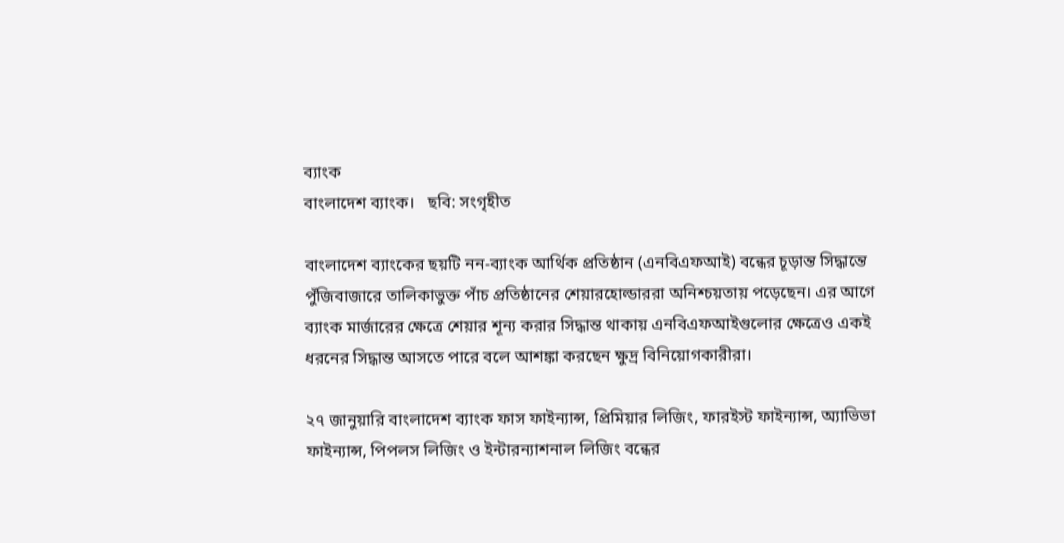ব্যাংক
বাংলাদেশ ব্যাংক।   ছবি: সংগৃহীত

বাংলাদেশ ব্যাংকের ছয়টি নন-ব্যাংক আর্থিক প্রতিষ্ঠান (এনবিএফআই) বন্ধের চূড়ান্ত সিদ্ধান্তে পুঁজিবাজারে তালিকাভুক্ত পাঁচ প্রতিষ্ঠানের শেয়ারহোল্ডাররা অনিশ্চয়তায় পড়েছেন। এর আগে ব্যাংক মার্জারের ক্ষেত্রে শেয়ার শূন্য করার সিদ্ধান্ত থাকায় এনবিএফআইগুলোর ক্ষেত্রেও একই ধরনের সিদ্ধান্ত আসতে পারে বলে আশঙ্কা করছেন ক্ষুদ্র বিনিয়োগকারীরা।

২৭ জানুয়ারি বাংলাদেশ ব্যাংক ফাস ফাইন্যান্স, প্রিমিয়ার লিজিং, ফারইস্ট ফাইন্যান্স, অ্যাভিভা ফাইন্যান্স, পিপলস লিজিং ও ইন্টারন্যাশনাল লিজিং বন্ধের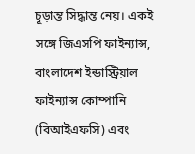চূড়ান্ত সিদ্ধান্ত নেয়। একই সঙ্গে জিএসপি ফাইন্যান্স, বাংলাদেশ ইন্ডাস্ট্রিয়াল ফাইন্যান্স কোম্পানি (বিআইএফসি) এবং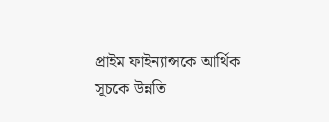প্রাইম ফাইন্যান্সকে আর্থিক সূচকে উন্নতি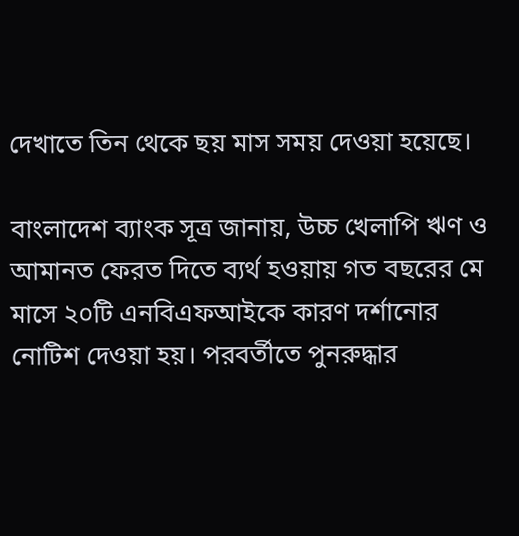দেখাতে তিন থেকে ছয় মাস সময় দেওয়া হয়েছে।

বাংলাদেশ ব্যাংক সূত্র জানায়, উচ্চ খেলাপি ঋণ ও আমানত ফেরত দিতে ব্যর্থ হওয়ায় গত বছরের মে মাসে ২০টি এনবিএফআইকে কারণ দর্শানোর নোটিশ দেওয়া হয়। পরবর্তীতে পুনরুদ্ধার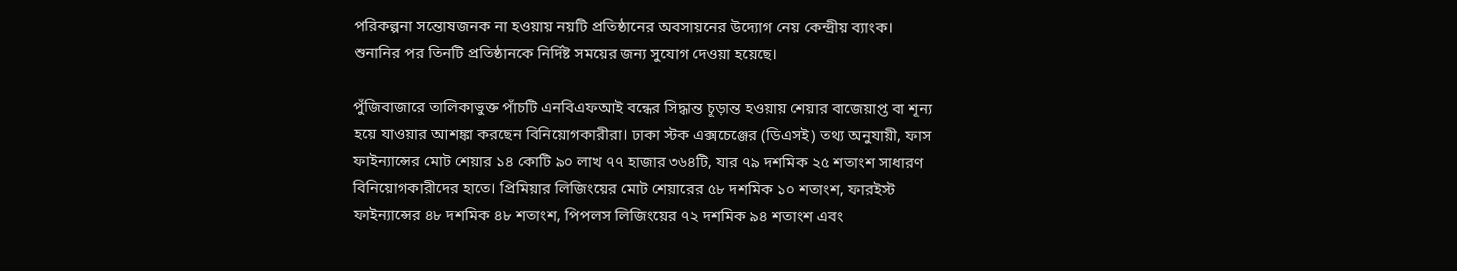পরিকল্পনা সন্তোষজনক না হওয়ায় নয়টি প্রতিষ্ঠানের অবসায়নের উদ্যোগ নেয় কেন্দ্রীয় ব্যাংক। শুনানির পর তিনটি প্রতিষ্ঠানকে নির্দিষ্ট সময়ের জন্য সুযোগ দেওয়া হয়েছে।

পুঁজিবাজারে তালিকাভুক্ত পাঁচটি এনবিএফআই বন্ধের সিদ্ধান্ত চূড়ান্ত হওয়ায় শেয়ার বাজেয়াপ্ত বা শূন্য হয়ে যাওয়ার আশঙ্কা করছেন বিনিয়োগকারীরা। ঢাকা স্টক এক্সচেঞ্জের (ডিএসই) তথ্য অনুযায়ী, ফাস ফাইন্যান্সের মোট শেয়ার ১৪ কোটি ৯০ লাখ ৭৭ হাজার ৩৬৪টি, যার ৭৯ দশমিক ২৫ শতাংশ সাধারণ বিনিয়োগকারীদের হাতে। প্রিমিয়ার লিজিংয়ের মোট শেয়ারের ৫৮ দশমিক ১০ শতাংশ, ফারইস্ট ফাইন্যান্সের ৪৮ দশমিক ৪৮ শতাংশ, পিপলস লিজিংয়ের ৭২ দশমিক ৯৪ শতাংশ এবং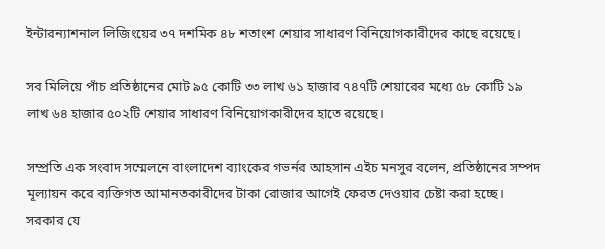ইন্টারন্যাশনাল লিজিংয়ের ৩৭ দশমিক ৪৮ শতাংশ শেয়ার সাধারণ বিনিয়োগকারীদের কাছে রয়েছে।

সব মিলিয়ে পাঁচ প্রতিষ্ঠানের মোট ৯৫ কোটি ৩৩ লাখ ৬১ হাজার ৭৪৭টি শেয়ারের মধ্যে ৫৮ কোটি ১৯ লাখ ৬৪ হাজার ৫০২টি শেয়ার সাধারণ বিনিয়োগকারীদের হাতে রয়েছে।

সম্প্রতি এক সংবাদ সম্মেলনে বাংলাদেশ ব্যাংকের গভর্নর আহসান এইচ মনসুর বলেন, প্রতিষ্ঠানের সম্পদ মূল্যায়ন করে ব্যক্তিগত আমানতকারীদের টাকা রোজার আগেই ফেরত দেওয়ার চেষ্টা করা হচ্ছে। সরকার যে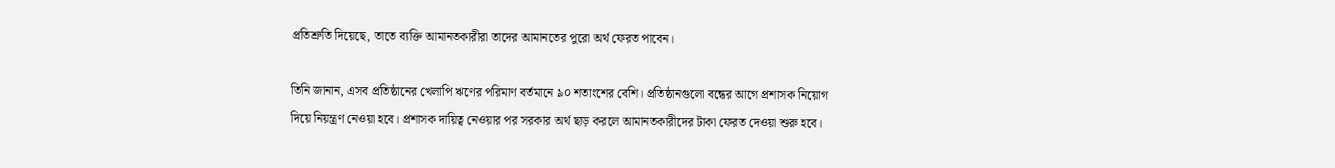প্রতিশ্রুতি দিয়েছে, তাতে ব্যক্তি আমানতকারীরা তাদের আমানতের পুরো অর্থ ফেরত পাবেন।

তিনি জানান, এসব প্রতিষ্ঠানের খেলাপি ঋণের পরিমাণ বর্তমানে ৯০ শতাংশের বেশি। প্রতিষ্ঠানগুলো বন্ধের আগে প্রশাসক নিয়োগ দিয়ে নিয়ন্ত্রণ নেওয়া হবে। প্রশাসক দায়িত্ব নেওয়ার পর সরকার অর্থ ছাড় করলে আমানতকারীদের টাকা ফেরত দেওয়া শুরু হবে।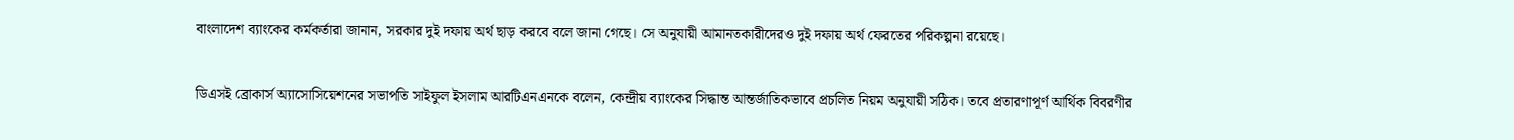বাংলাদেশ ব্যাংকের কর্মকর্তারা জানান, সরকার দুই দফায় অর্থ ছাড় করবে বলে জানা গেছে। সে অনুযায়ী আমানতকারীদেরও দুই দফায় অর্থ ফেরতের পরিকল্পনা রয়েছে।

ডিএসই ব্রোকার্স অ্যাসোসিয়েশনের সভাপতি সাইফুল ইসলাম আরটিএনএনকে বলেন, কেন্দ্রীয় ব্যাংকের সিদ্ধান্ত আন্তর্জাতিকভাবে প্রচলিত নিয়ম অনুযায়ী সঠিক। তবে প্রতারণাপূর্ণ আর্থিক বিবরণীর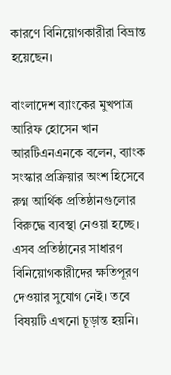কারণে বিনিয়োগকারীরা বিভ্রান্ত হয়েছেন।

বাংলাদেশ ব্যাংকের মুখপাত্র আরিফ হোসেন খান আরটিএনএনকে বলেন, ব্যাংক সংস্কার প্রক্রিয়ার অংশ হিসেবে রুগ্ন আর্থিক প্রতিষ্ঠানগুলোর বিরুদ্ধে ব্যবস্থা নেওয়া হচ্ছে। এসব প্রতিষ্ঠানের সাধারণ বিনিয়োগকারীদের ক্ষতিপূরণ দেওয়ার সুযোগ নেই। তবে বিষয়টি এখনো চূড়ান্ত হয়নি।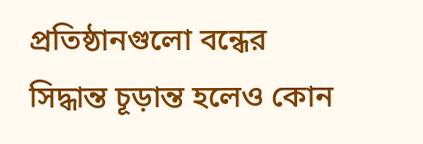প্রতিষ্ঠানগুলো বন্ধের সিদ্ধান্ত চূড়ান্ত হলেও কোন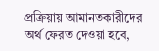প্রক্রিয়ায় আমানতকারীদের অর্থ ফেরত দেওয়া হবে,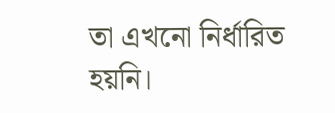তা এখনো নির্ধারিত হয়নি।